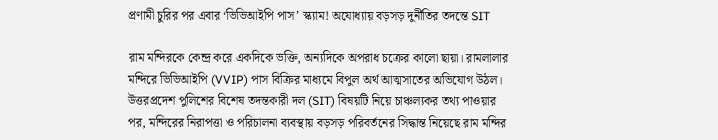প্রণামী চুরির পর এবার ‘ভিভিআইপি পাস’ স্ক্যাম! অযোধ্যায় বড়সড় দুর্নীতির তদন্তে SIT

রাম মন্দিরকে কেন্দ্র করে একদিকে ভক্তি, অন্যদিকে অপরাধ চক্রের কালো ছায়া। রামলালার মন্দিরে ভিভিআইপি (VVIP) পাস বিক্রির মাধ্যমে বিপুল অর্থ আত্মসাতের অভিযোগ উঠল। উত্তরপ্রদেশ পুলিশের বিশেষ তদন্তকারী দল (SIT) বিষয়টি নিয়ে চাঞ্চল্যকর তথ্য পাওয়ার পর, মন্দিরের নিরাপত্তা ও পরিচালনা ব্যবস্থায় বড়সড় পরিবর্তনের সিদ্ধান্ত নিয়েছে রাম মন্দির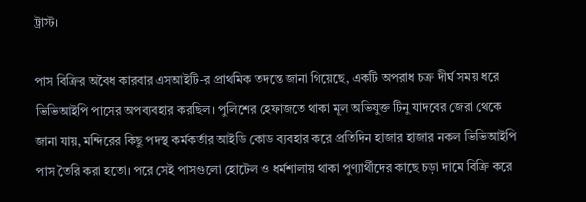ট্রাস্ট।

পাস বিক্রির অবৈধ কারবার এসআইটি-র প্রাথমিক তদন্তে জানা গিয়েছে, একটি অপরাধ চক্র দীর্ঘ সময় ধরে ভিভিআইপি পাসের অপব্যবহার করছিল। পুলিশের হেফাজতে থাকা মূল অভিযুক্ত টিনু যাদবের জেরা থেকে জানা যায়, মন্দিরের কিছু পদস্থ কর্মকর্তার আইডি কোড ব্যবহার করে প্রতিদিন হাজার হাজার নকল ভিভিআইপি পাস তৈরি করা হতো। পরে সেই পাসগুলো হোটেল ও ধর্মশালায় থাকা পুণ্যার্থীদের কাছে চড়া দামে বিক্রি করে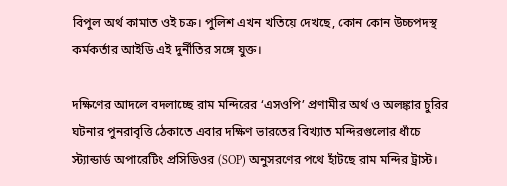বিপুল অর্থ কামাত ওই চক্র। পুলিশ এখন খতিয়ে দেখছে, কোন কোন উচ্চপদস্থ কর্মকর্তার আইডি এই দুর্নীতির সঙ্গে যুক্ত।

দক্ষিণের আদলে বদলাচ্ছে রাম মন্দিরের ‘এসওপি’ প্রণামীর অর্থ ও অলঙ্কার চুরির ঘটনার পুনরাবৃত্তি ঠেকাতে এবার দক্ষিণ ভারতের বিখ্যাত মন্দিরগুলোর ধাঁচে স্ট্যান্ডার্ড অপারেটিং প্রসিডিওর (SOP) অনুসরণের পথে হাঁটছে রাম মন্দির ট্রাস্ট।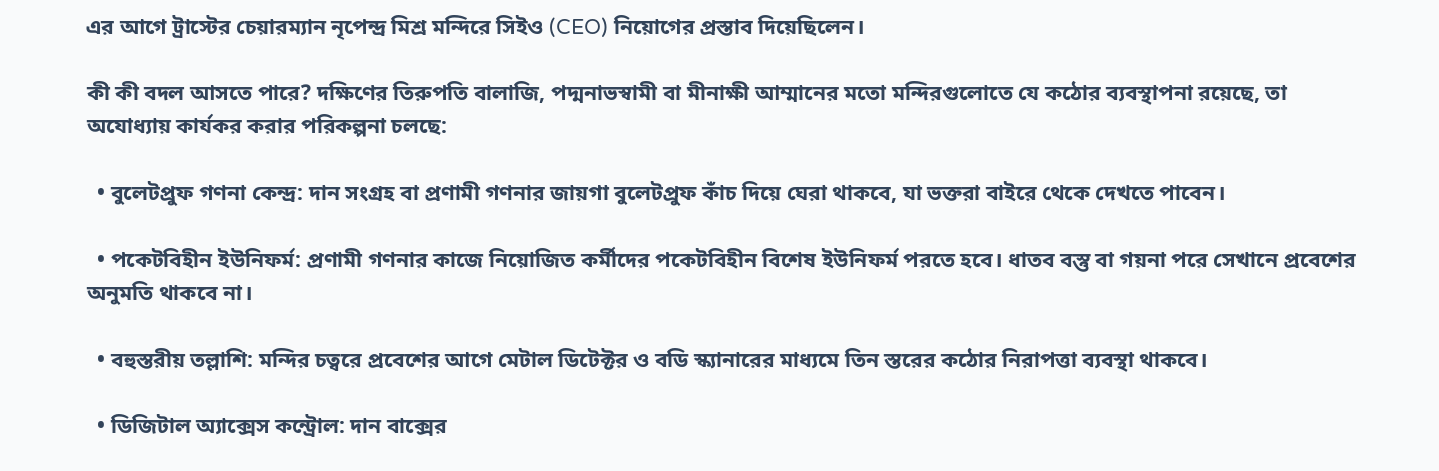এর আগে ট্রাস্টের চেয়ারম্যান নৃপেন্দ্র মিশ্র মন্দিরে সিইও (CEO) নিয়োগের প্রস্তাব দিয়েছিলেন।

কী কী বদল আসতে পারে? দক্ষিণের তিরুপতি বালাজি, পদ্মনাভস্বামী বা মীনাক্ষী আম্মানের মতো মন্দিরগুলোতে যে কঠোর ব্যবস্থাপনা রয়েছে, তা অযোধ্যায় কার্যকর করার পরিকল্পনা চলছে:

  • বুলেটপ্রুফ গণনা কেন্দ্র: দান সংগ্রহ বা প্রণামী গণনার জায়গা বুলেটপ্রুফ কাঁচ দিয়ে ঘেরা থাকবে, যা ভক্তরা বাইরে থেকে দেখতে পাবেন।

  • পকেটবিহীন ইউনিফর্ম: প্রণামী গণনার কাজে নিয়োজিত কর্মীদের পকেটবিহীন বিশেষ ইউনিফর্ম পরতে হবে। ধাতব বস্তু বা গয়না পরে সেখানে প্রবেশের অনুমতি থাকবে না।

  • বহুস্তরীয় তল্লাশি: মন্দির চত্বরে প্রবেশের আগে মেটাল ডিটেক্টর ও বডি স্ক্যানারের মাধ্যমে তিন স্তরের কঠোর নিরাপত্তা ব্যবস্থা থাকবে।

  • ডিজিটাল অ্যাক্সেস কন্ট্রোল: দান বাক্সের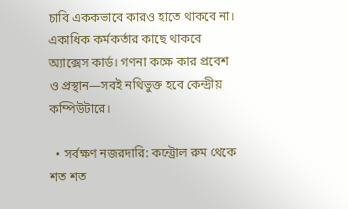চাবি এককভাবে কারও হাতে থাকবে না। একাধিক কর্মকর্তার কাছে থাকবে অ্যাক্সেস কার্ড। গণনা কক্ষে কার প্রবেশ ও প্রস্থান—সবই নথিভুক্ত হবে কেন্দ্রীয় কম্পিউটারে।

  • সর্বক্ষণ নজরদারি: কন্ট্রোল রুম থেকে শত শত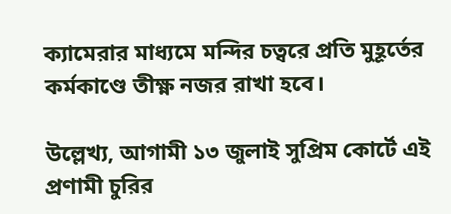ক্যামেরার মাধ্যমে মন্দির চত্বরে প্রতি মুহূর্তের কর্মকাণ্ডে তীক্ষ্ণ নজর রাখা হবে।

উল্লেখ্য, আগামী ১৩ জুলাই সুপ্রিম কোর্টে এই প্রণামী চুরির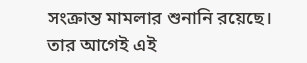সংক্রান্ত মামলার শুনানি রয়েছে। তার আগেই এই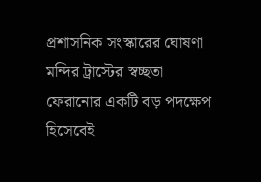প্রশাসনিক সংস্কারের ঘোষণা মন্দির ট্রাস্টের স্বচ্ছতা ফেরানোর একটি বড় পদক্ষেপ হিসেবেই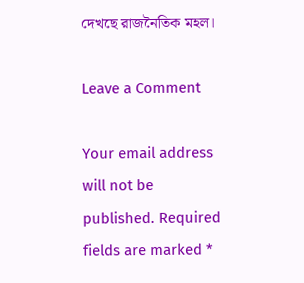দেখছে রাজনৈতিক মহল।

Leave a Comment

Your email address will not be published. Required fields are marked *